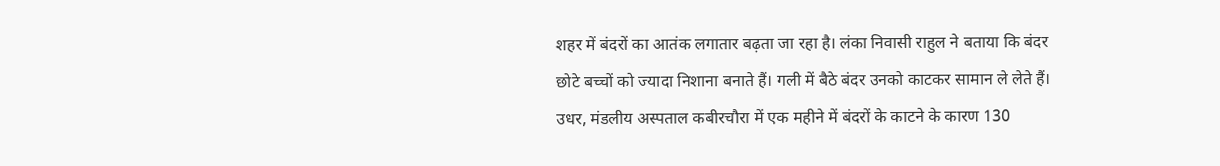शहर में बंदरों का आतंक लगातार बढ़ता जा रहा है। लंका निवासी राहुल ने बताया कि बंदर छोटे बच्चों को ज्यादा निशाना बनाते हैं। गली में बैठे बंदर उनको काटकर सामान ले लेते हैं। उधर, मंडलीय अस्पताल कबीरचौरा में एक महीने में बंदरों के काटने के कारण 130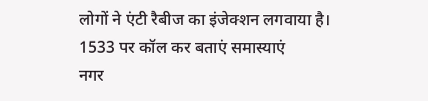लोगों ने एंटी रैबीज का इंजेक्शन लगवाया है।
1533 पर कॉल कर बताएं समास्याएं
नगर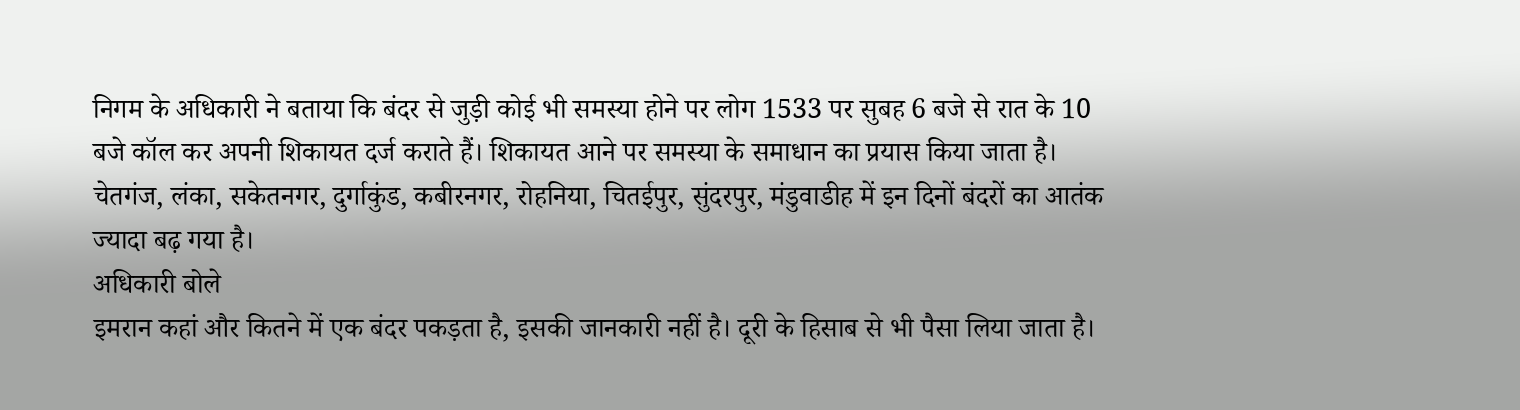निगम के अधिकारी ने बताया कि बंदर से जुड़ी कोई भी समस्या होने पर लोग 1533 पर सुबह 6 बजे से रात के 10 बजे कॉल कर अपनी शिकायत दर्ज कराते हैं। शिकायत आने पर समस्या के समाधान का प्रयास किया जाता है।
चेतगंज, लंका, सकेतनगर, दुर्गाकुंड, कबीरनगर, रोहनिया, चितईपुर, सुंदरपुर, मंडुवाडीह में इन दिनों बंदरों का आतंक ज्यादा बढ़ गया है।
अधिकारी बोले
इमरान कहां और कितने में एक बंदर पकड़ता है, इसकी जानकारी नहीं है। दूरी के हिसाब से भी पैसा लिया जाता है।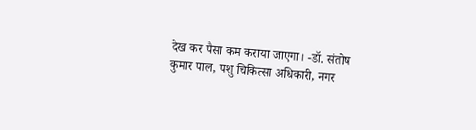देख कर पैसा कम कराया जाएगा। -डॉ. संतोष कुमार पाल, पशु चिकित्सा अधिकारी, नगर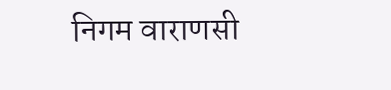निगम वाराणसी